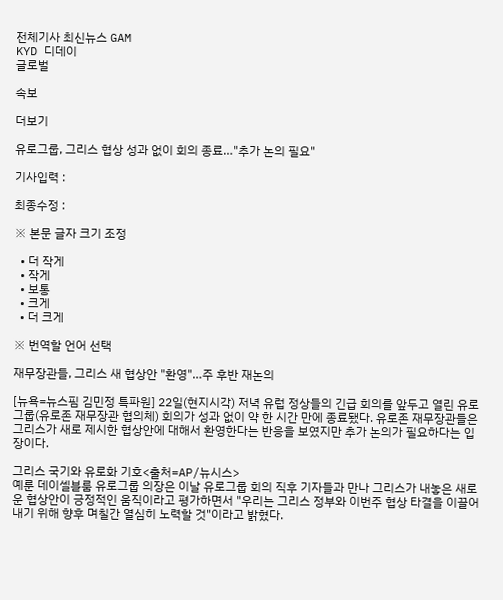전체기사 최신뉴스 GAM
KYD 디데이
글로벌

속보

더보기

유로그룹, 그리스 협상 성과 없이 회의 종료…"추가 논의 필요"

기사입력 :

최종수정 :

※ 본문 글자 크기 조정

  • 더 작게
  • 작게
  • 보통
  • 크게
  • 더 크게

※ 번역할 언어 선택

재무장관들, 그리스 새 협상안 "환영"…주 후반 재논의

[뉴욕=뉴스핌 김민정 특파원] 22일(현지시각) 저녁 유럽 정상들의 긴급 회의를 앞두고 열린 유로그룹(유로존 재무장관 협의체) 회의가 성과 없이 약 한 시간 만에 종료됐다. 유로존 재무장관들은 그리스가 새로 제시한 협상안에 대해서 환영한다는 반응을 보였지만 추가 논의가 필요하다는 입장이다.

그리스 국기와 유로화 기호<출처=AP/뉴시스>
예룬 데이셀블룸 유로그룹 의장은 이날 유로그룹 회의 직후 기자들과 만나 그리스가 내놓은 새로운 협상안이 긍정적인 움직이라고 평가하면서 "우리는 그리스 정부와 이번주 협상 타결을 이끌어내기 위해 향후 며칠간 열심히 노력할 것"이라고 밝혔다.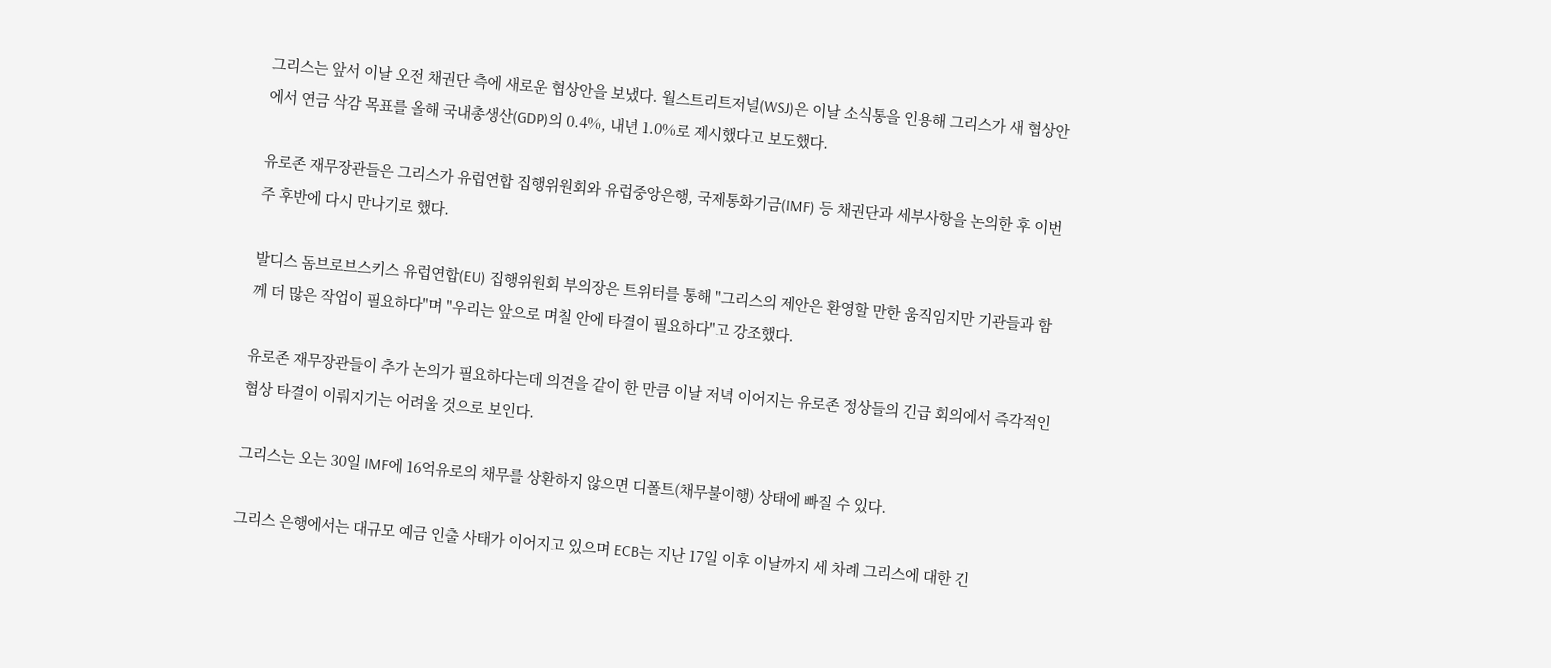그리스는 앞서 이날 오전 채권단 측에 새로운 협상안을 보냈다. 월스트리트저널(WSJ)은 이날 소식통을 인용해 그리스가 새 협상안에서 연금 삭감 목표를 올해 국내총생산(GDP)의 0.4%, 내년 1.0%로 제시했다고 보도했다.

유로존 재무장관들은 그리스가 유럽연합 집행위원회와 유럽중앙은행, 국제통화기금(IMF) 등 채권단과 세부사항을 논의한 후 이번 주 후반에 다시 만나기로 했다.

발디스 돔브로브스키스 유럽연합(EU) 집행위원회 부의장은 트위터를 통해 "그리스의 제안은 환영할 만한 움직임지만 기관들과 함께 더 많은 작업이 필요하다"며 "우리는 앞으로 며칠 안에 타결이 필요하다"고 강조했다.

유로존 재무장관들이 추가 논의가 필요하다는데 의견을 같이 한 만큼 이날 저녁 이어지는 유로존 정상들의 긴급 회의에서 즉각적인 협상 타결이 이뤄지기는 어려울 것으로 보인다.

그리스는 오는 30일 IMF에 16억유로의 채무를 상환하지 않으면 디폴트(채무불이행) 상태에 빠질 수 있다.

그리스 은행에서는 대규모 예금 인출 사태가 이어지고 있으며 ECB는 지난 17일 이후 이날까지 세 차례 그리스에 대한 긴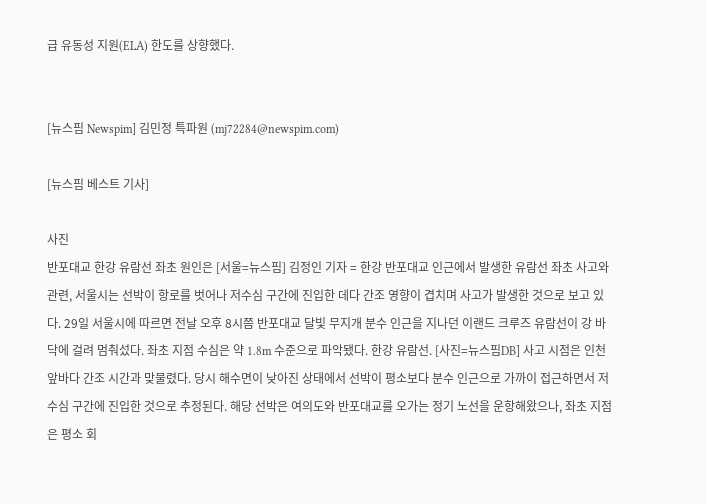급 유동성 지원(ELA) 한도를 상향했다.


[뉴스핌 Newspim] 김민정 특파원 (mj72284@newspim.com)

[뉴스핌 베스트 기사]

사진
반포대교 한강 유람선 좌초 원인은 [서울=뉴스핌] 김정인 기자 = 한강 반포대교 인근에서 발생한 유람선 좌초 사고와 관련, 서울시는 선박이 항로를 벗어나 저수심 구간에 진입한 데다 간조 영향이 겹치며 사고가 발생한 것으로 보고 있다. 29일 서울시에 따르면 전날 오후 8시쯤 반포대교 달빛 무지개 분수 인근을 지나던 이랜드 크루즈 유람선이 강 바닥에 걸려 멈춰섰다. 좌초 지점 수심은 약 1.8m 수준으로 파악됐다. 한강 유람선. [사진=뉴스핌DB] 사고 시점은 인천 앞바다 간조 시간과 맞물렸다. 당시 해수면이 낮아진 상태에서 선박이 평소보다 분수 인근으로 가까이 접근하면서 저수심 구간에 진입한 것으로 추정된다. 해당 선박은 여의도와 반포대교를 오가는 정기 노선을 운항해왔으나, 좌초 지점은 평소 회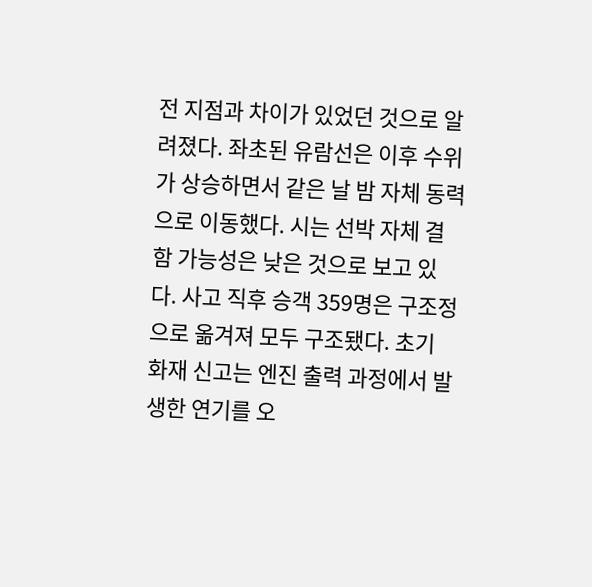전 지점과 차이가 있었던 것으로 알려졌다. 좌초된 유람선은 이후 수위가 상승하면서 같은 날 밤 자체 동력으로 이동했다. 시는 선박 자체 결함 가능성은 낮은 것으로 보고 있다. 사고 직후 승객 359명은 구조정으로 옮겨져 모두 구조됐다. 초기 화재 신고는 엔진 출력 과정에서 발생한 연기를 오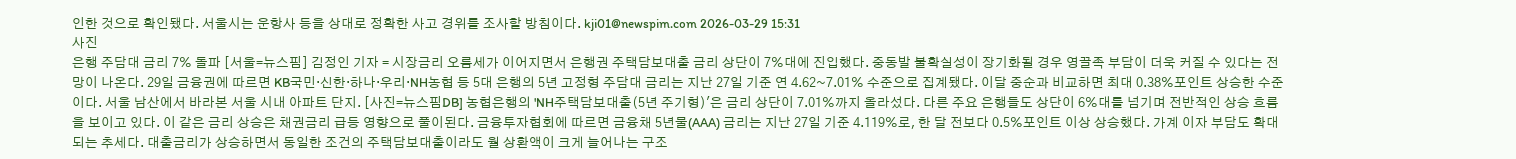인한 것으로 확인됐다. 서울시는 운항사 등을 상대로 정확한 사고 경위를 조사할 방침이다. kji01@newspim.com 2026-03-29 15:31
사진
은행 주담대 금리 7% 돌파 [서울=뉴스핌] 김정인 기자 = 시장금리 오름세가 이어지면서 은행권 주택담보대출 금리 상단이 7%대에 진입했다. 중동발 불확실성이 장기화될 경우 영끌족 부담이 더욱 커질 수 있다는 전망이 나온다. 29일 금융권에 따르면 KB국민·신한·하나·우리·NH농협 등 5대 은행의 5년 고정형 주담대 금리는 지난 27일 기준 연 4.62~7.01% 수준으로 집계됐다. 이달 중순과 비교하면 최대 0.38%포인트 상승한 수준이다. 서울 남산에서 바라본 서울 시내 아파트 단지. [사진=뉴스핌DB] 농협은행의 'NH주택담보대출(5년 주기형)'은 금리 상단이 7.01%까지 올라섰다. 다른 주요 은행들도 상단이 6%대를 넘기며 전반적인 상승 흐름을 보이고 있다. 이 같은 금리 상승은 채권금리 급등 영향으로 풀이된다. 금융투자협회에 따르면 금융채 5년물(AAA) 금리는 지난 27일 기준 4.119%로, 한 달 전보다 0.5%포인트 이상 상승했다. 가계 이자 부담도 확대되는 추세다. 대출금리가 상승하면서 동일한 조건의 주택담보대출이라도 월 상환액이 크게 늘어나는 구조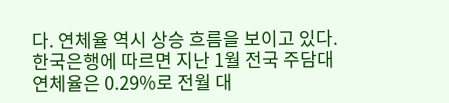다. 연체율 역시 상승 흐름을 보이고 있다. 한국은행에 따르면 지난 1월 전국 주담대 연체율은 0.29%로 전월 대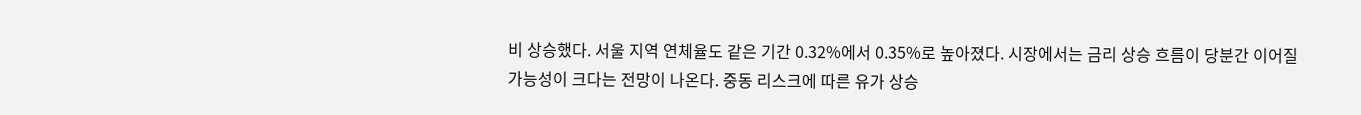비 상승했다. 서울 지역 연체율도 같은 기간 0.32%에서 0.35%로 높아졌다. 시장에서는 금리 상승 흐름이 당분간 이어질 가능성이 크다는 전망이 나온다. 중동 리스크에 따른 유가 상승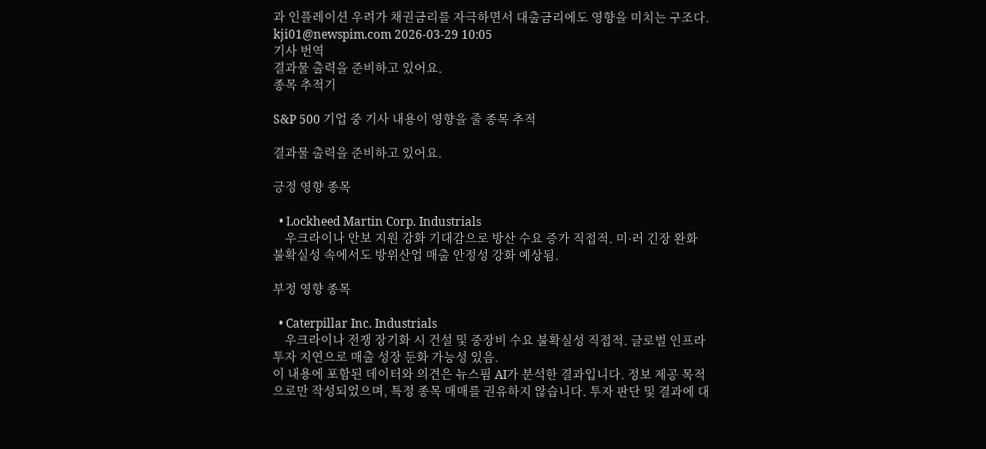과 인플레이션 우려가 채권금리를 자극하면서 대출금리에도 영향을 미치는 구조다. kji01@newspim.com 2026-03-29 10:05
기사 번역
결과물 출력을 준비하고 있어요.
종목 추적기

S&P 500 기업 중 기사 내용이 영향을 줄 종목 추적

결과물 출력을 준비하고 있어요.

긍정 영향 종목

  • Lockheed Martin Corp. Industrials
    우크라이나 안보 지원 강화 기대감으로 방산 수요 증가 직접적. 미·러 긴장 완화 불확실성 속에서도 방위산업 매출 안정성 강화 예상됨.

부정 영향 종목

  • Caterpillar Inc. Industrials
    우크라이나 전쟁 장기화 시 건설 및 중장비 수요 불확실성 직접적. 글로벌 인프라 투자 지연으로 매출 성장 둔화 가능성 있음.
이 내용에 포함된 데이터와 의견은 뉴스핌 AI가 분석한 결과입니다. 정보 제공 목적으로만 작성되었으며, 특정 종목 매매를 권유하지 않습니다. 투자 판단 및 결과에 대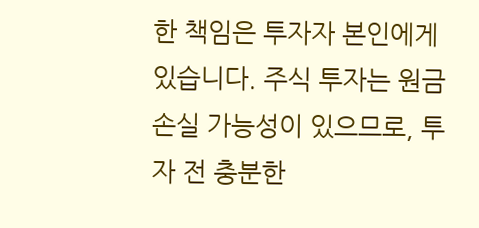한 책임은 투자자 본인에게 있습니다. 주식 투자는 원금 손실 가능성이 있으므로, 투자 전 충분한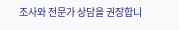조사와 전문가 상담을 권장합니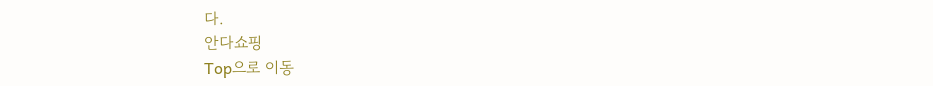다.
안다쇼핑
Top으로 이동